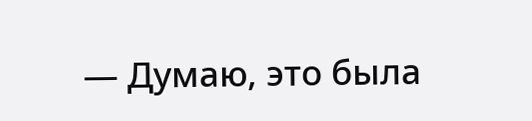— Думаю, это была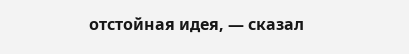отстойная идея, — сказал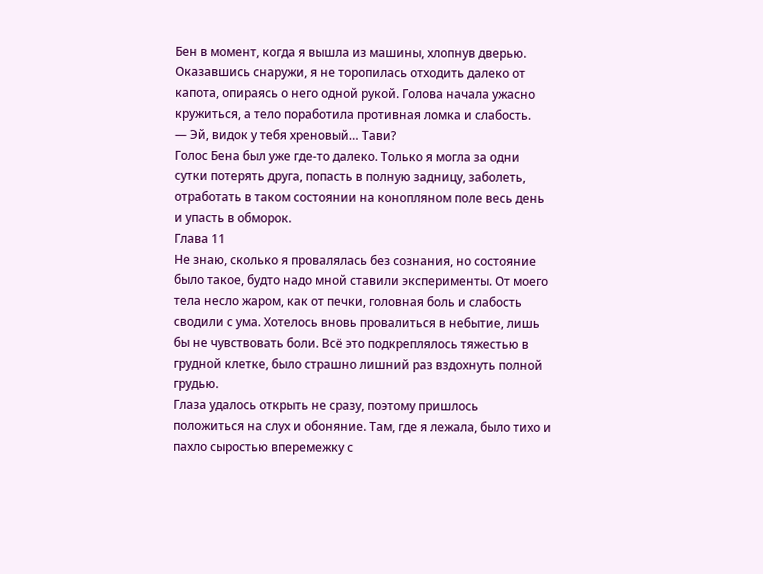Бен в момент, когда я вышла из машины, хлопнув дверью.
Оказавшись снаружи, я не торопилась отходить далеко от капота, опираясь о него одной рукой. Голова начала ужасно кружиться, а тело поработила противная ломка и слабость.
— Эй, видок у тебя хреновый… Тави?
Голос Бена был уже где-то далеко. Только я могла за одни сутки потерять друга, попасть в полную задницу, заболеть, отработать в таком состоянии на конопляном поле весь день и упасть в обморок.
Глава 11
Не знаю, сколько я провалялась без сознания, но состояние было такое, будто надо мной ставили эксперименты. От моего тела несло жаром, как от печки, головная боль и слабость сводили с ума. Хотелось вновь провалиться в небытие, лишь бы не чувствовать боли. Всё это подкреплялось тяжестью в грудной клетке, было страшно лишний раз вздохнуть полной грудью.
Глаза удалось открыть не сразу, поэтому пришлось положиться на слух и обоняние. Там, где я лежала, было тихо и пахло сыростью вперемежку с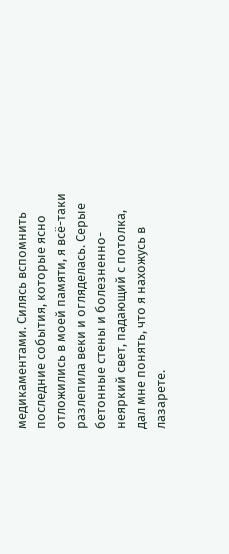медикаментами. Силясь вспомнить последние события, которые ясно отложились в моей памяти, я всё-таки разлепила веки и огляделась. Серые бетонные стены и болезненно-неяркий свет, падающий с потолка, дал мне понять, что я нахожусь в лазарете.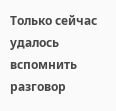Только сейчас удалось вспомнить разговор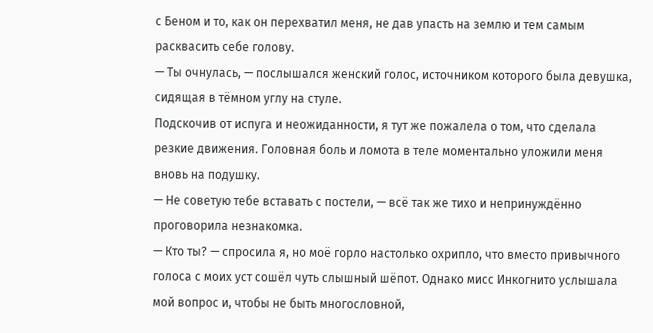с Беном и то, как он перехватил меня, не дав упасть на землю и тем самым расквасить себе голову.
— Ты очнулась, — послышался женский голос, источником которого была девушка, сидящая в тёмном углу на стуле.
Подскочив от испуга и неожиданности, я тут же пожалела о том, что сделала резкие движения. Головная боль и ломота в теле моментально уложили меня вновь на подушку.
— Не советую тебе вставать с постели, — всё так же тихо и непринуждённо проговорила незнакомка.
— Кто ты? — спросила я, но моё горло настолько охрипло, что вместо привычного голоса с моих уст сошёл чуть слышный шёпот. Однако мисс Инкогнито услышала мой вопрос и, чтобы не быть многословной,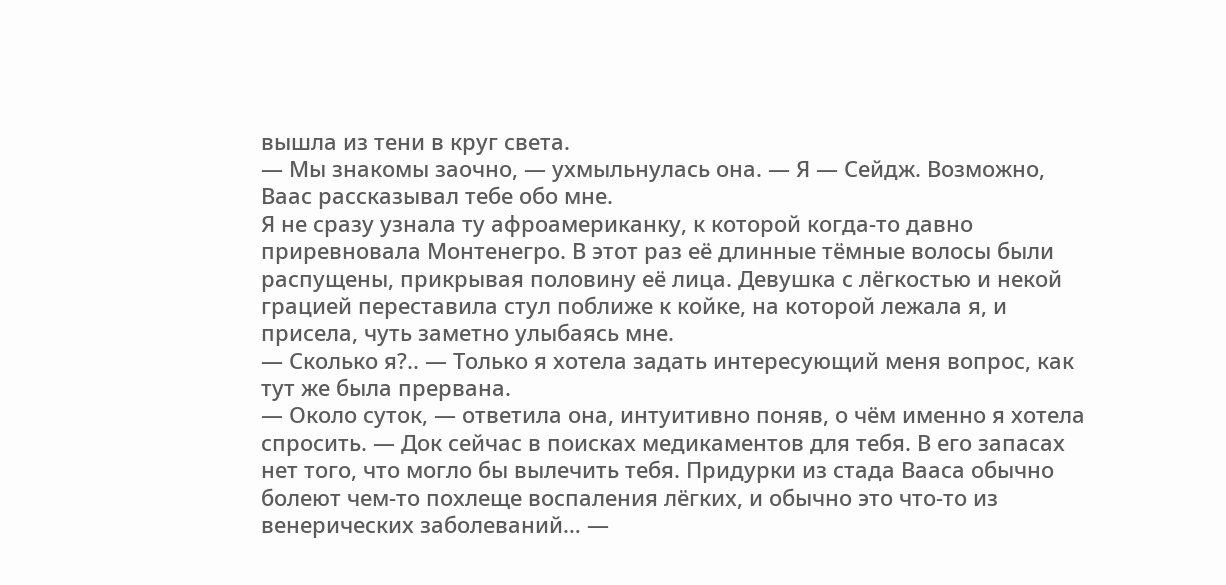вышла из тени в круг света.
— Мы знакомы заочно, — ухмыльнулась она. — Я — Сейдж. Возможно, Ваас рассказывал тебе обо мне.
Я не сразу узнала ту афроамериканку, к которой когда-то давно приревновала Монтенегро. В этот раз её длинные тёмные волосы были распущены, прикрывая половину её лица. Девушка с лёгкостью и некой грацией переставила стул поближе к койке, на которой лежала я, и присела, чуть заметно улыбаясь мне.
— Сколько я?.. — Только я хотела задать интересующий меня вопрос, как тут же была прервана.
— Около суток, — ответила она, интуитивно поняв, о чём именно я хотела спросить. — Док сейчас в поисках медикаментов для тебя. В его запасах нет того, что могло бы вылечить тебя. Придурки из стада Вааса обычно болеют чем-то похлеще воспаления лёгких, и обычно это что-то из венерических заболеваний… —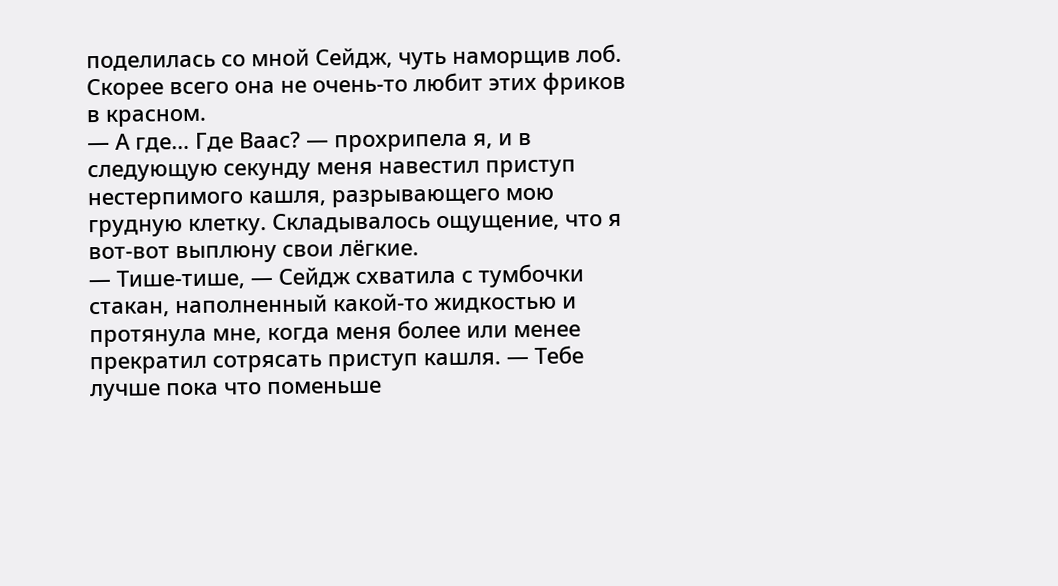поделилась со мной Сейдж, чуть наморщив лоб. Скорее всего она не очень-то любит этих фриков в красном.
— А где… Где Ваас? — прохрипела я, и в следующую секунду меня навестил приступ нестерпимого кашля, разрывающего мою грудную клетку. Складывалось ощущение, что я вот-вот выплюну свои лёгкие.
— Тише-тише, — Сейдж схватила с тумбочки стакан, наполненный какой-то жидкостью и протянула мне, когда меня более или менее прекратил сотрясать приступ кашля. — Тебе лучше пока что поменьше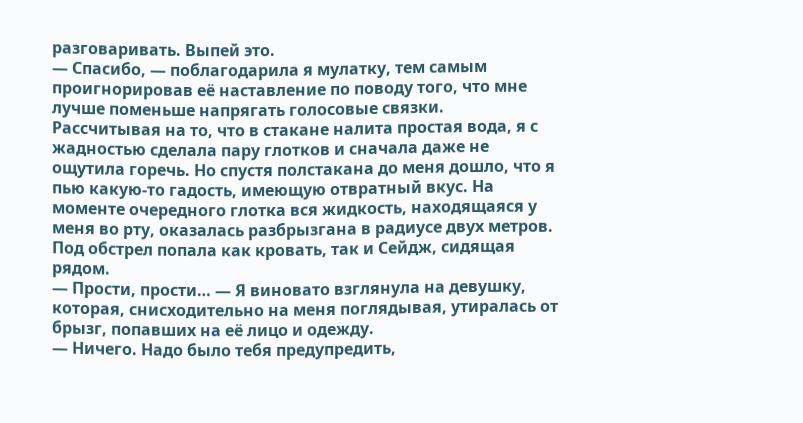разговаривать. Выпей это.
— Спасибо, — поблагодарила я мулатку, тем самым проигнорировав её наставление по поводу того, что мне лучше поменьше напрягать голосовые связки.
Рассчитывая на то, что в стакане налита простая вода, я с жадностью сделала пару глотков и сначала даже не ощутила горечь. Но спустя полстакана до меня дошло, что я пью какую-то гадость, имеющую отвратный вкус. На моменте очередного глотка вся жидкость, находящаяся у меня во рту, оказалась разбрызгана в радиусе двух метров. Под обстрел попала как кровать, так и Сейдж, сидящая рядом.
— Прости, прости… — Я виновато взглянула на девушку, которая, снисходительно на меня поглядывая, утиралась от брызг, попавших на её лицо и одежду.
— Ничего. Надо было тебя предупредить,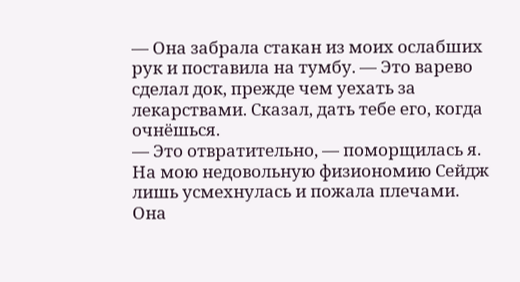— Она забрала стакан из моих ослабших рук и поставила на тумбу. — Это варево сделал док, прежде чем уехать за лекарствами. Сказал, дать тебе его, когда очнёшься.
— Это отвратительно, — поморщилась я.
На мою недовольную физиономию Сейдж лишь усмехнулась и пожала плечами. Она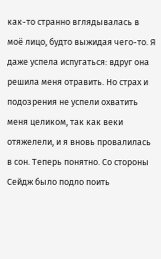как-то странно вглядывалась в моё лицо, будто выжидая чего-то. Я даже успела испугаться: вдруг она решила меня отравить. Но страх и подозрения не успели охватить меня целиком, так как веки отяжелели, и я вновь провалилась в сон. Теперь понятно. Со стороны Сейдж было подло поить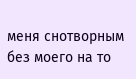меня снотворным без моего на то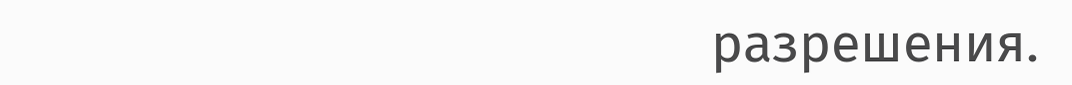разрешения.